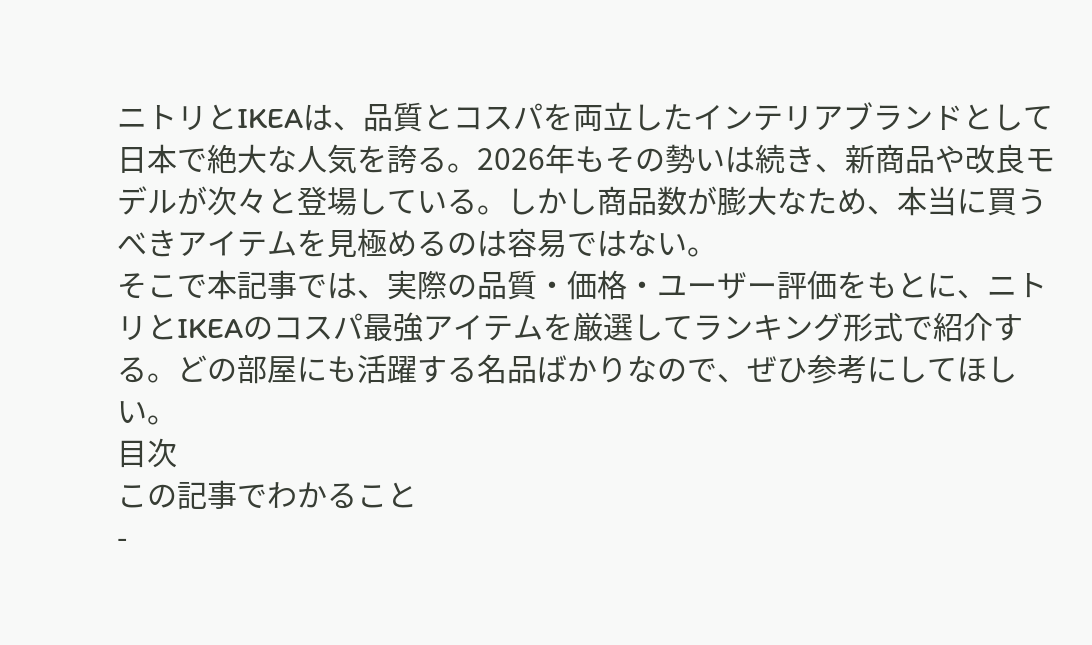ニトリとIKEAは、品質とコスパを両立したインテリアブランドとして日本で絶大な人気を誇る。2026年もその勢いは続き、新商品や改良モデルが次々と登場している。しかし商品数が膨大なため、本当に買うべきアイテムを見極めるのは容易ではない。
そこで本記事では、実際の品質・価格・ユーザー評価をもとに、ニトリとIKEAのコスパ最強アイテムを厳選してランキング形式で紹介する。どの部屋にも活躍する名品ばかりなので、ぜひ参考にしてほしい。
目次
この記事でわかること
-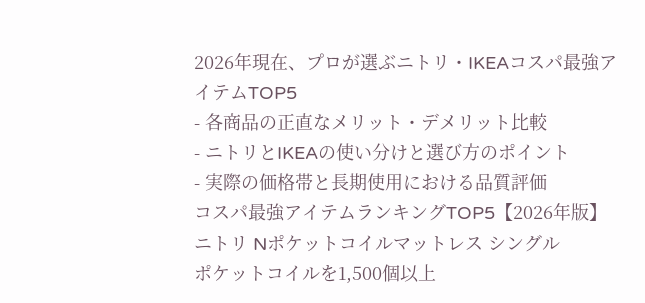2026年現在、プロが選ぶニトリ・IKEAコスパ最強アイテムTOP5
- 各商品の正直なメリット・デメリット比較
- ニトリとIKEAの使い分けと選び方のポイント
- 実際の価格帯と長期使用における品質評価
コスパ最強アイテムランキングTOP5【2026年版】
ニトリ Nポケットコイルマットレス シングル
ポケットコイルを1,500個以上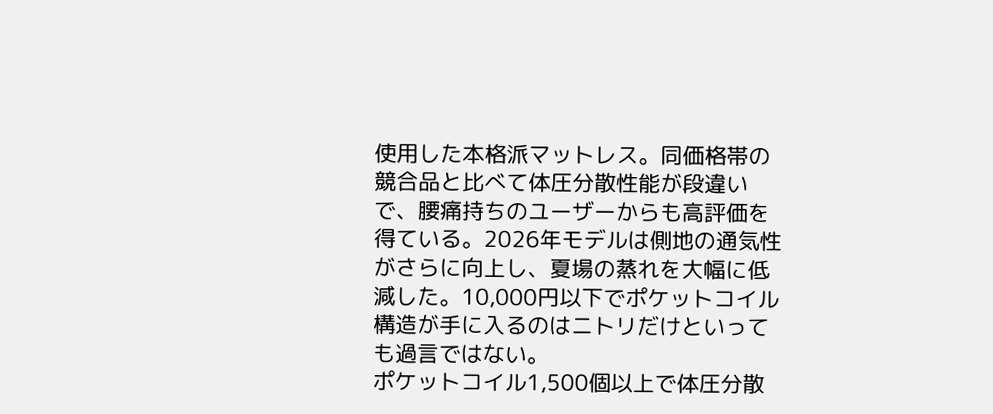使用した本格派マットレス。同価格帯の競合品と比べて体圧分散性能が段違いで、腰痛持ちのユーザーからも高評価を得ている。2026年モデルは側地の通気性がさらに向上し、夏場の蒸れを大幅に低減した。10,000円以下でポケットコイル構造が手に入るのはニトリだけといっても過言ではない。
ポケットコイル1,500個以上で体圧分散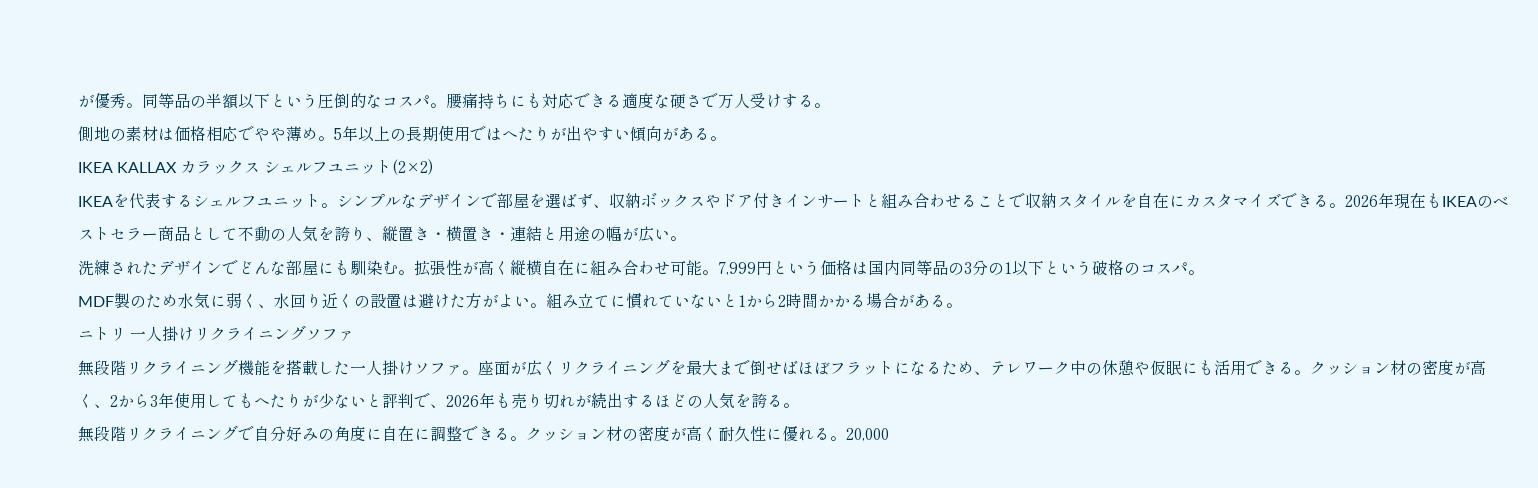が優秀。同等品の半額以下という圧倒的なコスパ。腰痛持ちにも対応できる適度な硬さで万人受けする。
側地の素材は価格相応でやや薄め。5年以上の長期使用ではへたりが出やすい傾向がある。
IKEA KALLAX カラックス シェルフユニット(2×2)
IKEAを代表するシェルフユニット。シンプルなデザインで部屋を選ばず、収納ボックスやドア付きインサートと組み合わせることで収納スタイルを自在にカスタマイズできる。2026年現在もIKEAのベストセラー商品として不動の人気を誇り、縦置き・横置き・連結と用途の幅が広い。
洗練されたデザインでどんな部屋にも馴染む。拡張性が高く縦横自在に組み合わせ可能。7,999円という価格は国内同等品の3分の1以下という破格のコスパ。
MDF製のため水気に弱く、水回り近くの設置は避けた方がよい。組み立てに慣れていないと1から2時間かかる場合がある。
ニトリ 一人掛けリクライニングソファ
無段階リクライニング機能を搭載した一人掛けソファ。座面が広くリクライニングを最大まで倒せばほぼフラットになるため、テレワーク中の休憩や仮眠にも活用できる。クッション材の密度が高く、2から3年使用してもへたりが少ないと評判で、2026年も売り切れが続出するほどの人気を誇る。
無段階リクライニングで自分好みの角度に自在に調整できる。クッション材の密度が高く耐久性に優れる。20,000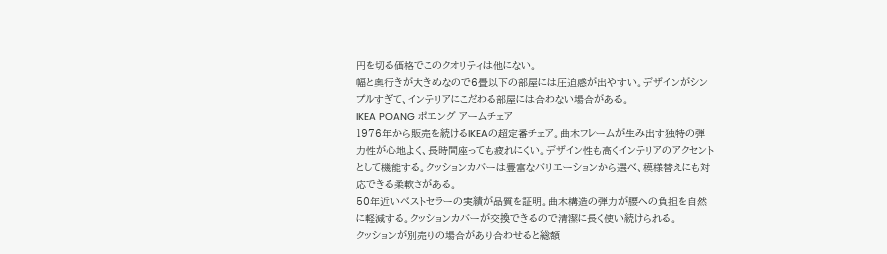円を切る価格でこのクオリティは他にない。
幅と奥行きが大きめなので6畳以下の部屋には圧迫感が出やすい。デザインがシンプルすぎて、インテリアにこだわる部屋には合わない場合がある。
IKEA POANG ポエング アームチェア
1976年から販売を続けるIKEAの超定番チェア。曲木フレームが生み出す独特の弾力性が心地よく、長時間座っても疲れにくい。デザイン性も高くインテリアのアクセントとして機能する。クッションカバーは豊富なバリエーションから選べ、模様替えにも対応できる柔軟さがある。
50年近いベストセラーの実績が品質を証明。曲木構造の弾力が腰への負担を自然に軽減する。クッションカバーが交換できるので清潔に長く使い続けられる。
クッションが別売りの場合があり合わせると総額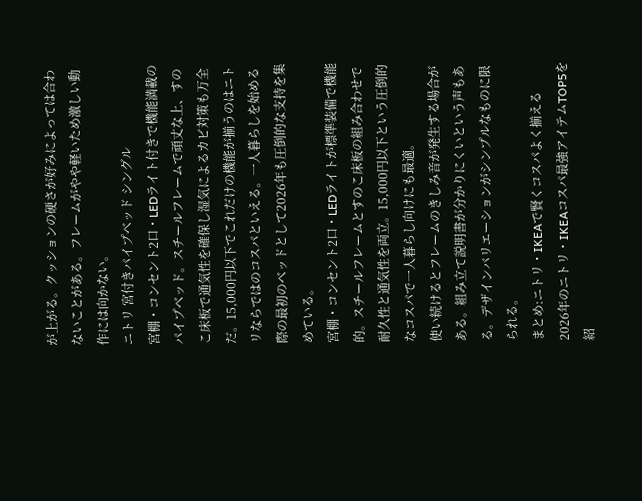が上がる。クッションの硬さが好みによっては合わないことがある。フレームがやや軽いため激しい動作には向かない。
ニトリ 宮付きパイプベッド シングル
宮棚・コンセント2口・LEDライト付きで機能満載のパイプベッド。スチールフレームで頑丈な上、すのこ床板で通気性を確保し湿気によるカビ対策も万全だ。15,000円以下でこれだけの機能が揃うのはニトリならではのコスパといえる。一人暮らしを始める際の最初のベッドとして2026年も圧倒的な支持を集めている。
宮棚・コンセント2口・LEDライトが標準装備で機能的。スチールフレームとすのこ床板の組み合わせで耐久性と通気性を両立。15,000円以下という圧倒的なコスパで一人暮らし向けにも最適。
使い続けるとフレームのきしみ音が発生する場合がある。組み立て説明書が分かりにくいという声もある。デザインバリエーションがシンプルなものに限られる。
まとめ:ニトリ・IKEAで賢くコスパよく揃える
2026年のニトリ・IKEAコスパ最強アイテムTOP5を紹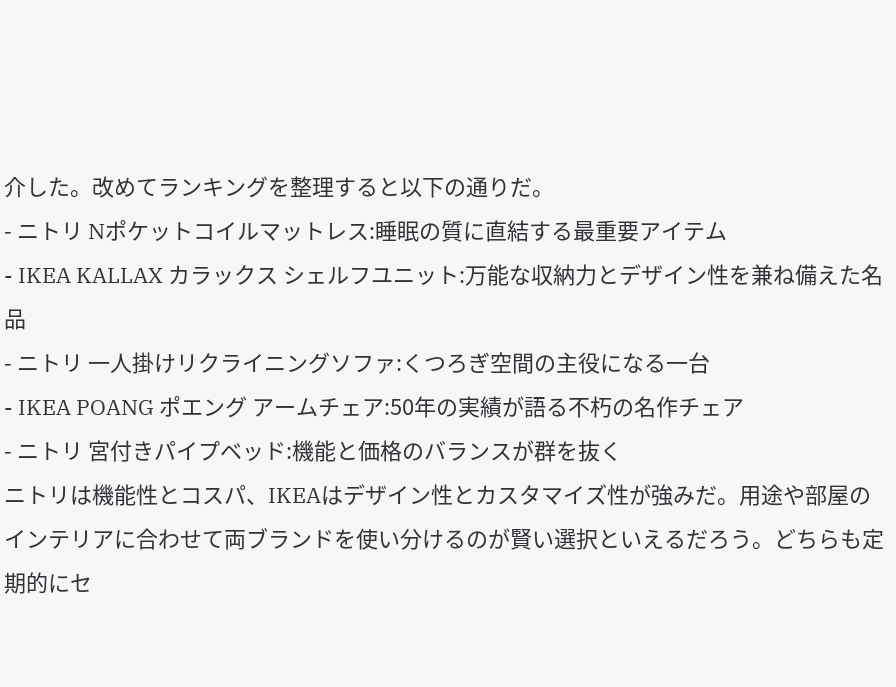介した。改めてランキングを整理すると以下の通りだ。
- ニトリ Nポケットコイルマットレス:睡眠の質に直結する最重要アイテム
- IKEA KALLAX カラックス シェルフユニット:万能な収納力とデザイン性を兼ね備えた名品
- ニトリ 一人掛けリクライニングソファ:くつろぎ空間の主役になる一台
- IKEA POANG ポエング アームチェア:50年の実績が語る不朽の名作チェア
- ニトリ 宮付きパイプベッド:機能と価格のバランスが群を抜く
ニトリは機能性とコスパ、IKEAはデザイン性とカスタマイズ性が強みだ。用途や部屋のインテリアに合わせて両ブランドを使い分けるのが賢い選択といえるだろう。どちらも定期的にセ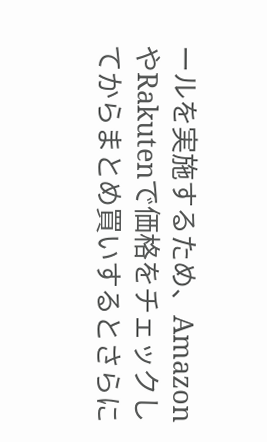ールを実施するため、AmazonやRakutenで価格をチェックしてからまとめ買いするとさらに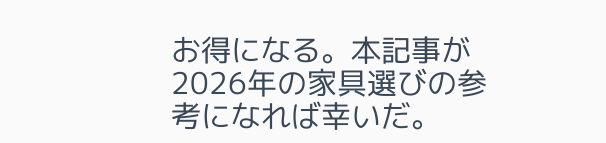お得になる。本記事が2026年の家具選びの参考になれば幸いだ。